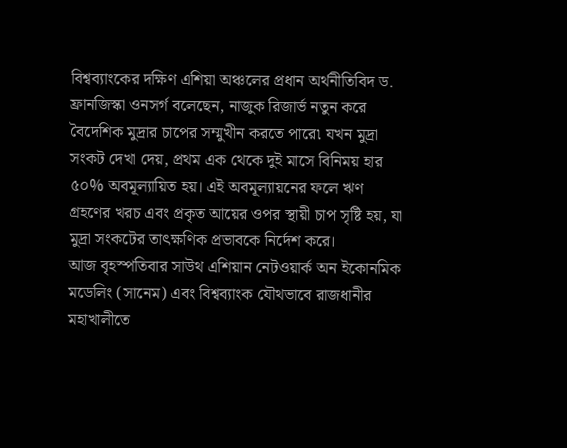বিশ্বব্যাংকের দক্ষিণ এশিয়া অঞ্চলের প্রধান অর্থনীতিবিদ ড. ফ্রানজিস্কা ওনসর্গ বলেছেন, নাজুক রিজার্ভ নতুন করে বৈদেশিক মুদ্রার চাপের সম্মুখীন করতে পারে৷ যখন মুদ্রা সংকট দেখা দেয়, প্রথম এক থেকে দুই মাসে বিনিময় হার ৫০% অবমূল্যায়িত হয়। এই অবমূল্যায়নের ফলে ঋণ গ্রহণের খরচ এবং প্রকৃত আয়ের ওপর স্থায়ী চাপ সৃষ্টি হয়, যা মুদ্রা সংকটের তাৎক্ষণিক প্রভাবকে নির্দেশ করে।
আজ বৃহস্পতিবার সাউথ এশিয়ান নেটওয়ার্ক অন ইকোনমিক মডেলিং (সানেম) এবং বিশ্বব্যাংক যৌথভাবে রাজধানীর মহাখালীতে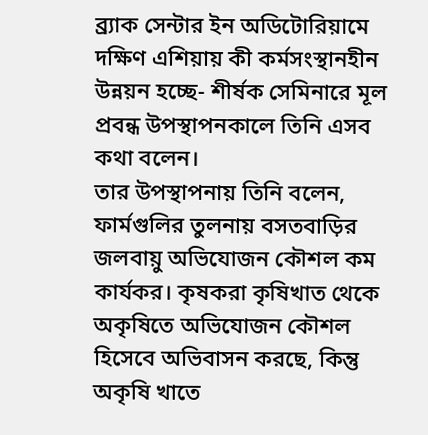ব্র্যাক সেন্টার ইন অডিটোরিয়ামে দক্ষিণ এশিয়ায় কী কর্মসংস্থানহীন উন্নয়ন হচ্ছে- শীর্ষক সেমিনারে মূল প্রবন্ধ উপস্থাপনকালে তিনি এসব কথা বলেন।
তার উপস্থাপনায় তিনি বলেন, ফার্মগুলির তুলনায় বসতবাড়ির জলবায়ু অভিযোজন কৌশল কম কার্যকর। কৃষকরা কৃষিখাত থেকে অকৃষিতে অভিযোজন কৌশল হিসেবে অভিবাসন করছে, কিন্তু অকৃষি খাতে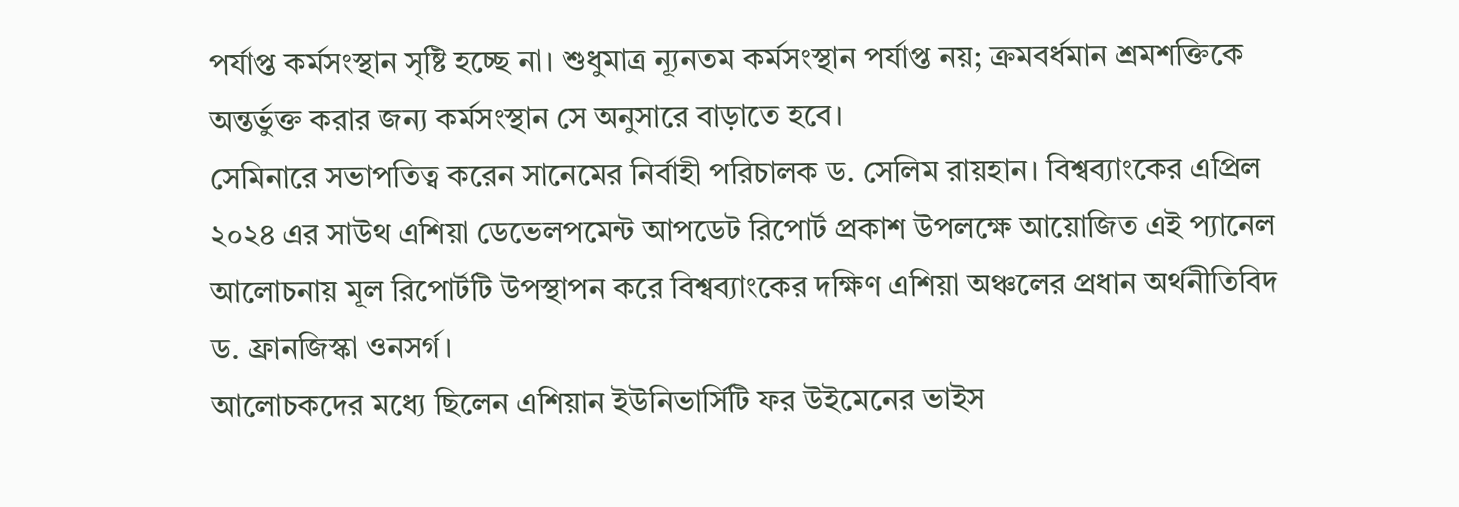পর্যাপ্ত কর্মসংস্থান সৃষ্টি হচ্ছে না। শুধুমাত্র ন্যূনতম কর্মসংস্থান পর্যাপ্ত নয়; ক্রমবর্ধমান শ্রমশক্তিকে অন্তর্ভুক্ত করার জন্য কর্মসংস্থান সে অনুসারে বাড়াতে হবে।
সেমিনারে সভাপতিত্ব করেন সানেমের নির্বাহী পরিচালক ড. সেলিম রায়হান। বিশ্বব্যাংকের এপ্রিল ২০২৪ এর সাউথ এশিয়া ডেভেলপমেন্ট আপডেট রিপোর্ট প্রকাশ উপলক্ষে আয়োজিত এই প্যানেল আলোচনায় মূল রিপোর্টটি উপস্থাপন করে বিশ্বব্যাংকের দক্ষিণ এশিয়া অঞ্চলের প্রধান অর্থনীতিবিদ ড. ফ্রানজিস্কা ওনসর্গ।
আলোচকদের মধ্যে ছিলেন এশিয়ান ইউনিভার্সিটি ফর উইমেনের ভাইস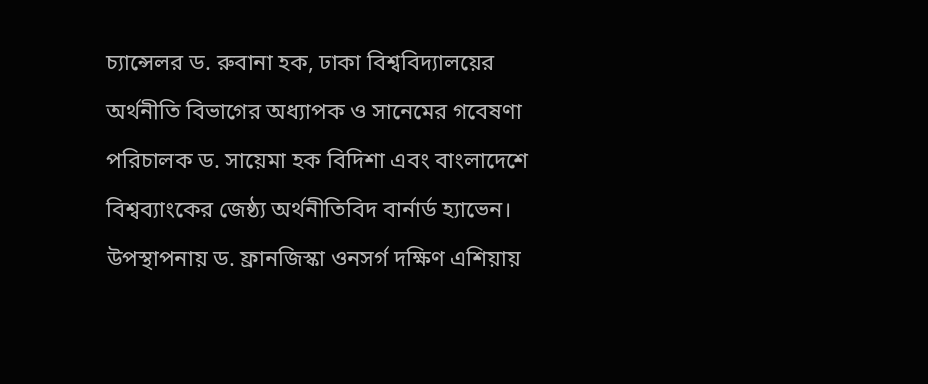চ্যান্সেলর ড. রুবানা হক, ঢাকা বিশ্ববিদ্যালয়ের অর্থনীতি বিভাগের অধ্যাপক ও সানেমের গবেষণা পরিচালক ড. সায়েমা হক বিদিশা এবং বাংলাদেশে বিশ্বব্যাংকের জেষ্ঠ্য অর্থনীতিবিদ বার্নার্ড হ্যাভেন।
উপস্থাপনায় ড. ফ্রানজিস্কা ওনসর্গ দক্ষিণ এশিয়ায়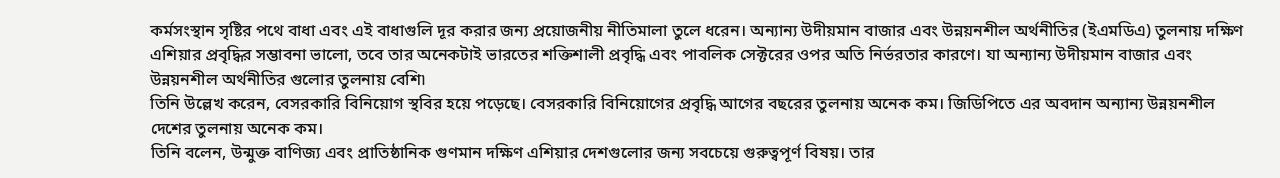কর্মসংস্থান সৃষ্টির পথে বাধা এবং এই বাধাগুলি দূর করার জন্য প্রয়োজনীয় নীতিমালা তুলে ধরেন। অন্যান্য উদীয়মান বাজার এবং উন্নয়নশীল অর্থনীতির (ইএমডিএ) তুলনায় দক্ষিণ এশিয়ার প্রবৃদ্ধির সম্ভাবনা ভালো, তবে তার অনেকটাই ভারতের শক্তিশালী প্রবৃদ্ধি এবং পাবলিক সেক্টরের ওপর অতি নির্ভরতার কারণে। যা অন্যান্য উদীয়মান বাজার এবং উন্নয়নশীল অর্থনীতির গুলোর তুলনায় বেশি৷
তিনি উল্লেখ করেন, বেসরকারি বিনিয়োগ স্থবির হয়ে পড়েছে। বেসরকারি বিনিয়োগের প্রবৃদ্ধি আগের বছরের তুলনায় অনেক কম। জিডিপিতে এর অবদান অন্যান্য উন্নয়নশীল দেশের তুলনায় অনেক কম।
তিনি বলেন, উন্মুক্ত বাণিজ্য এবং প্রাতিষ্ঠানিক গুণমান দক্ষিণ এশিয়ার দেশগুলোর জন্য সবচেয়ে গুরুত্বপূর্ণ বিষয়। তার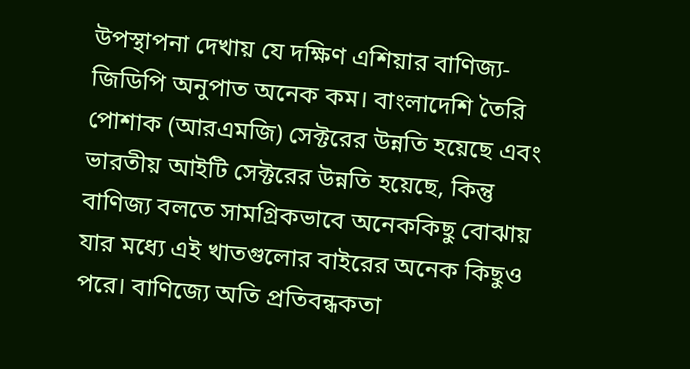উপস্থাপনা দেখায় যে দক্ষিণ এশিয়ার বাণিজ্য-জিডিপি অনুপাত অনেক কম। বাংলাদেশি তৈরি পোশাক (আরএমজি) সেক্টরের উন্নতি হয়েছে এবং ভারতীয় আইটি সেক্টরের উন্নতি হয়েছে, কিন্তু বাণিজ্য বলতে সামগ্রিকভাবে অনেককিছু বোঝায় যার মধ্যে এই খাতগুলোর বাইরের অনেক কিছুও পরে। বাণিজ্যে অতি প্রতিবন্ধকতা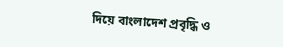দিয়ে বাংলাদেশ প্রবৃদ্ধি ও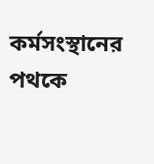কর্মসংস্থানের পথকে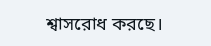শ্বাসরোধ করছে।